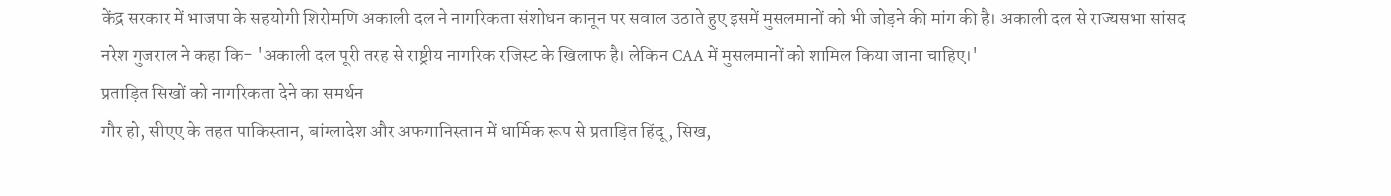केंद्र सरकार में भाजपा के सहयोगी शिरोमणि अकाली दल ने नागरिकता संशोधन कानून पर सवाल उठाते हुए इसमें मुसलमानों को भी जोड़ने की मांग की है। अकाली दल से राज्यसभा सांसद नरेश गुजराल ने कहा कि- 'अकाली दल पूरी तरह से राष्ट्रीय नागरिक रजिस्ट के खिलाफ है। लेकिन CAA में मुसलमानों को शामिल किया जाना चाहिए।'
प्रताड़ित सिखों को नागरिकता देने का समर्थन
गौर हो, सीएए के तहत पाकिस्तान, बांग्लादेश और अफगानिस्तान में धार्मिक रूप से प्रताड़ित हिंदू, सिख,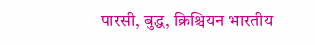पारसी, बुद्ध, क्रिश्चियन भारतीय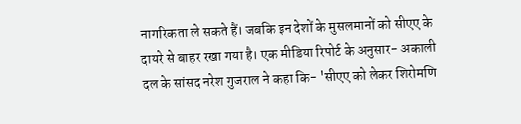नागरिकता ले सकते हैं। जबकि इन देशों के मुसलमानों को सीएए के दायरे से बाहर रखा गया है। एक मीडिया रिपोर्ट के अनुसार- अकाली दल के सांसद नरेश गुजराल ने कहा कि- 'सीएए को लेकर शिरोमणि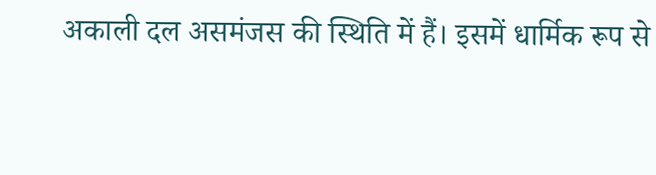अकाली दल असमंजस की स्थिति में हैं। इसमें धार्मिक रूप से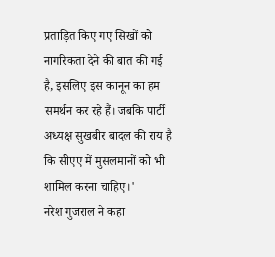प्रताड़ित किए गए सिखों को नागरिकता देने की बात की गई है, इसलिए इस कानून का हम समर्थन कर रहे हैं। जबकि पार्टी अध्यक्ष सुखबीर बादल की राय है कि सीएए में मुसलमानों को भी शामिल करना चाहिए।'
नरेश गुजराल ने कहा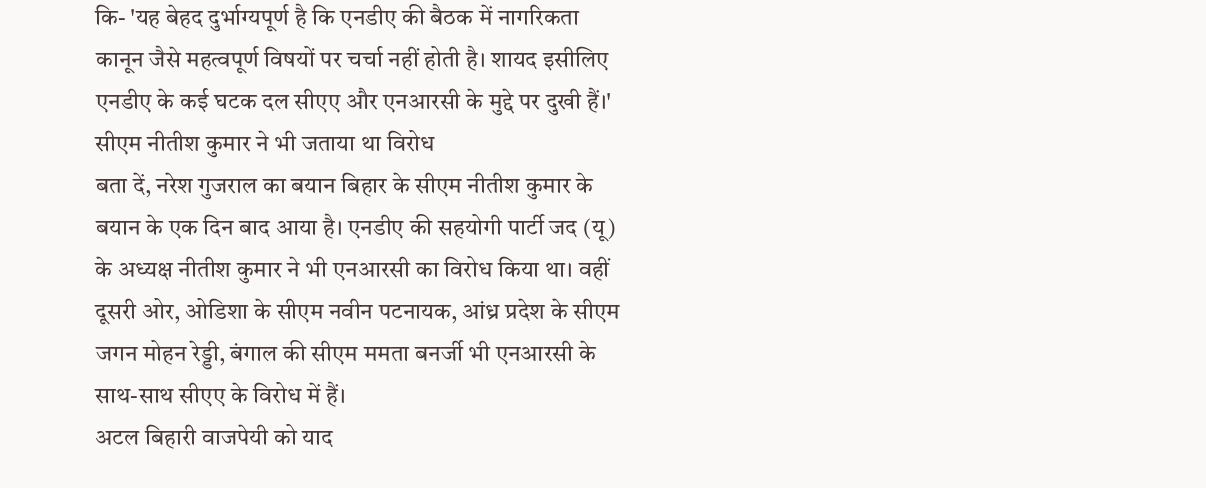कि- 'यह बेहद दुर्भाग्यपूर्ण है कि एनडीए की बैठक में नागरिकता कानून जैसे महत्वपूर्ण विषयों पर चर्चा नहीं होती है। शायद इसीलिए एनडीए के कई घटक दल सीएए और एनआरसी के मुद्दे पर दुखी हैं।'
सीएम नीतीश कुमार ने भी जताया था विरोध
बता दें, नरेश गुजराल का बयान बिहार के सीएम नीतीश कुमार के बयान के एक दिन बाद आया है। एनडीए की सहयोगी पार्टी जद (यू) के अध्यक्ष नीतीश कुमार ने भी एनआरसी का विरोध किया था। वहीं दूसरी ओर, ओडिशा के सीएम नवीन पटनायक, आंध्र प्रदेश के सीएम जगन मोहन रेड्डी, बंगाल की सीएम ममता बनर्जी भी एनआरसी के साथ-साथ सीएए के विरोध में हैं।
अटल बिहारी वाजपेयी को याद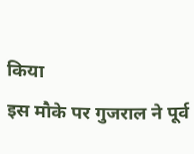किया
इस मौके पर गुजराल ने पूर्व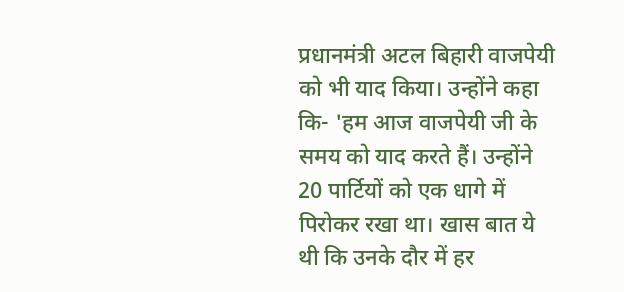प्रधानमंत्री अटल बिहारी वाजपेयी को भी याद किया। उन्होंने कहा कि- 'हम आज वाजपेयी जी के समय को याद करते हैं। उन्होंने 20 पार्टियों को एक धागे में पिरोकर रखा था। खास बात ये थी कि उनके दौर में हर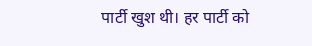पार्टी खुश थी। हर पार्टी को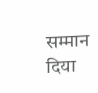सम्मान दिया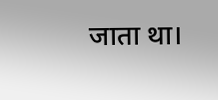जाता था।